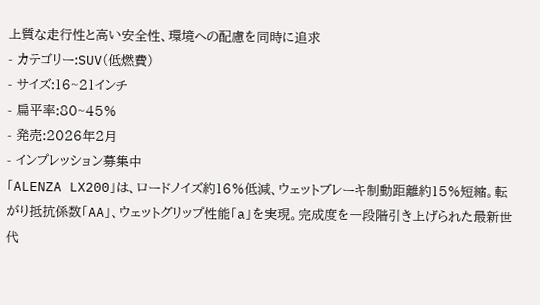上質な走行性と高い安全性、環境への配慮を同時に追求
- カテゴリー:SUV(低燃費)
- サイズ:16~21インチ
- 扁平率:80~45%
- 発売:2026年2月
- インプレッション募集中
「ALENZA LX200」は、ロードノイズ約16%低減、ウェットブレーキ制動距離約15%短縮。転がり抵抗係数「AA」、ウェットグリップ性能「a」を実現。完成度を一段階引き上げられた最新世代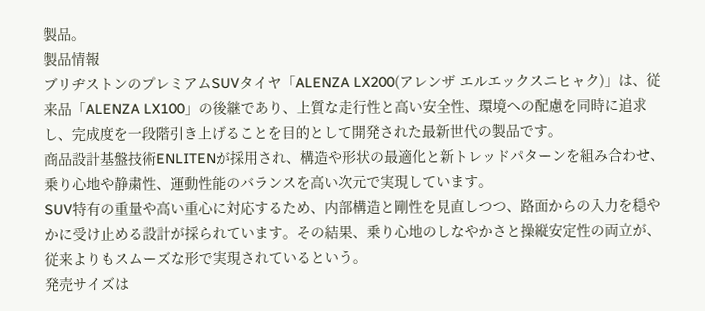製品。
製品情報
ブリヂストンのプレミアムSUVタイヤ「ALENZA LX200(アレンザ エルエックスニヒャク)」は、従来品「ALENZA LX100」の後継であり、上質な走行性と高い安全性、環境への配慮を同時に追求し、完成度を一段階引き上げることを目的として開発された最新世代の製品です。
商品設計基盤技術ENLITENが採用され、構造や形状の最適化と新トレッドパターンを組み合わせ、乗り心地や静粛性、運動性能のバランスを高い次元で実現しています。
SUV特有の重量や高い重心に対応するため、内部構造と剛性を見直しつつ、路面からの入力を穏やかに受け止める設計が採られています。その結果、乗り心地のしなやかさと操縦安定性の両立が、従来よりもスムーズな形で実現されているという。
発売サイズは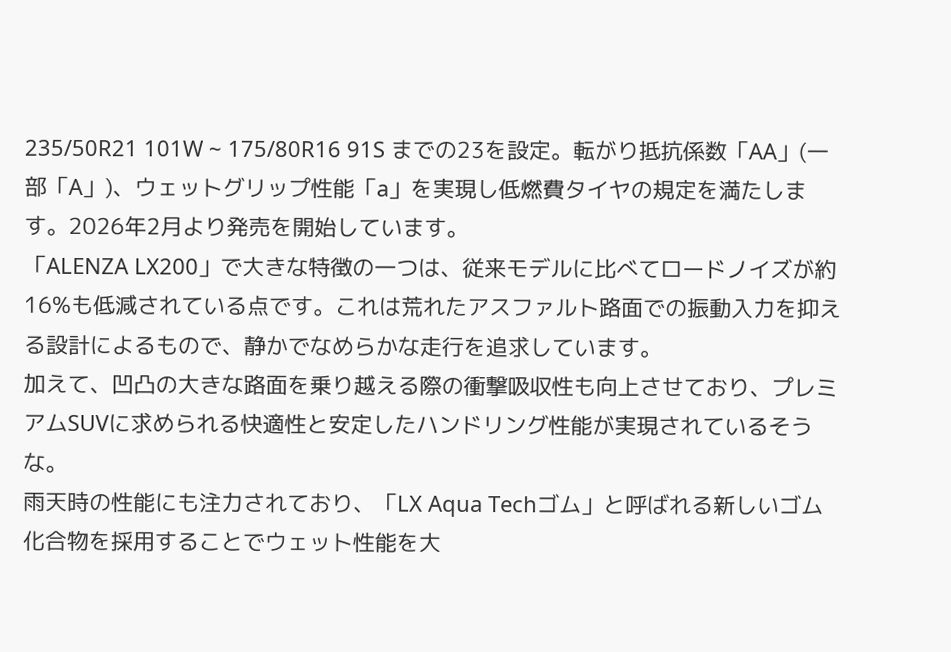235/50R21 101W ~ 175/80R16 91S までの23を設定。転がり抵抗係数「AA」(一部「A」)、ウェットグリップ性能「a」を実現し低燃費タイヤの規定を満たします。2026年2月より発売を開始しています。
「ALENZA LX200」で大きな特徴の一つは、従来モデルに比べてロードノイズが約16%も低減されている点です。これは荒れたアスファルト路面での振動入力を抑える設計によるもので、静かでなめらかな走行を追求しています。
加えて、凹凸の大きな路面を乗り越える際の衝撃吸収性も向上させており、プレミアムSUVに求められる快適性と安定したハンドリング性能が実現されているそうな。
雨天時の性能にも注力されており、「LX Aqua Techゴム」と呼ばれる新しいゴム化合物を採用することでウェット性能を大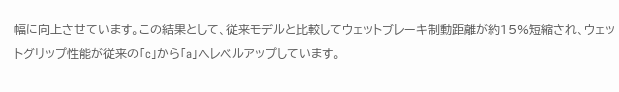幅に向上させています。この結果として、従来モデルと比較してウェットブレーキ制動距離が約15%短縮され、ウェットグリップ性能が従来の「c」から「a」へレベルアップしています。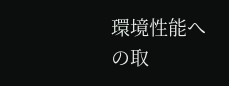環境性能への取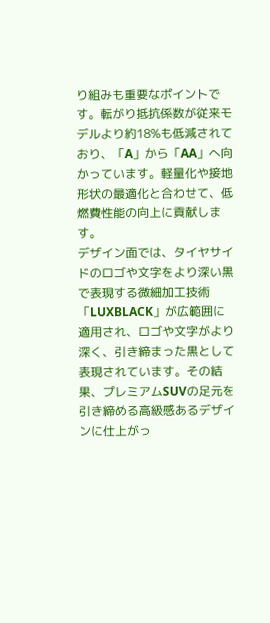り組みも重要なポイントです。転がり抵抗係数が従来モデルより約18%も低減されており、「A」から「AA」へ向かっています。軽量化や接地形状の最適化と合わせて、低燃費性能の向上に貢献します。
デザイン面では、タイヤサイドのロゴや文字をより深い黒で表現する微細加工技術「LUXBLACK」が広範囲に適用され、ロゴや文字がより深く、引き締まった黒として表現されています。その結果、プレミアムSUVの足元を引き締める高級感あるデザインに仕上がっ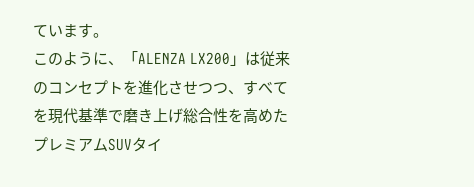ています。
このように、「ALENZA LX200」は従来のコンセプトを進化させつつ、すべてを現代基準で磨き上げ総合性を高めたプレミアムSUVタイ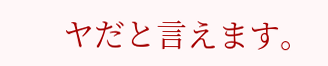ヤだと言えます。